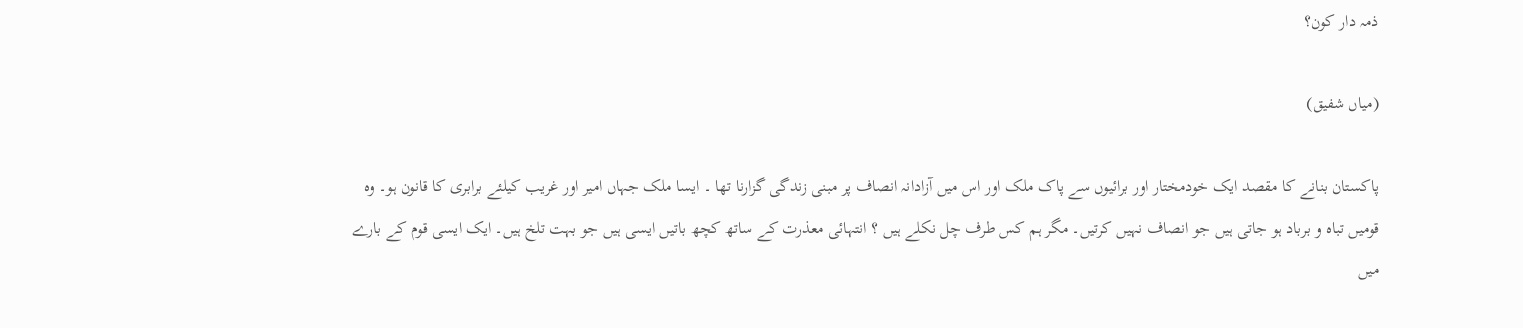ذمہ دار کون؟

(میاں شفیق)

پاکستان بنانے کا مقصد ایک خودمختار اور برائیوں سے پاک ملک اور اس میں آزادانہ انصاف پر مبنی زندگی گزارنا تھا ۔ ایسا ملک جہاں امیر اور غریب کیلئے برابری کا قانون ہو۔ وہ قومیں تباہ و برباد ہو جاتی ہیں جو انصاف نہیں کرتیں۔ مگر ہم کس طرف چل نکلے ہیں ؟ انتہائی معذرت کے ساتھ کچھ باتیں ایسی ہیں جو بہت تلخ ہیں۔ ایک ایسی قوم کے بارے میں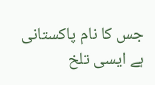جس کا نام پاکستانی ہے ایسی تلخ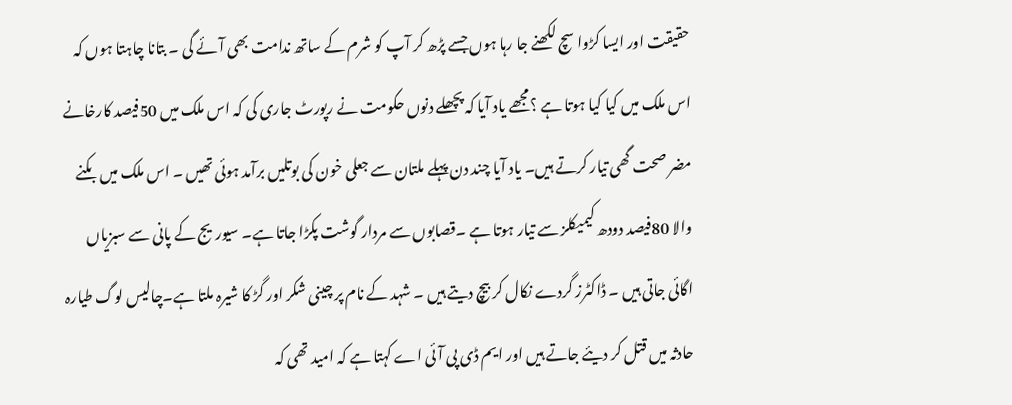حقیقت اور ایسا کڑوا سچ لکھنے جا رہا ہوں جسے پڑھ کر آپ کو شرم کے ساتھ ندامت بھی آئے گی ۔ بتانا چاہتا ہوں کہ اس ملک میں کیا کیا ہوتا ہے ؟مجھے یاد آیا کہ پچھلے دنوں حکومت نے رپورٹ جاری کی کہ اس ملک میں 50فیصد کارخانے مضر صحت گھی تیار کرتے ہیں۔ یاد آیا چند دن پہلے ملتان سے جعلی خون کی بوتلیں برآمد ہوئی تھیں ۔ اس ملک میں بکنے والا 80فیصد دودھ کیمیکلز سے تیار ہوتا ہے ۔قصابوں سے مردار گوشت پکڑا جاتا ہے۔ سیوریج کے پانی سے سبزیاں اگائی جاتی ہیں ۔ ڈاکٹرز گردے نکال کر بیچ دیتے ہیں ۔ شہد کے نام پر چینی شکر اور گڑ کا شیرہ ملتا ہے۔چالیس لوگ طیارہ حادثہ میں قتل کر دیئے جاتے ہیں اور ایم ڈی پی آئی اے کہتا ہے کہ امید تھی کہ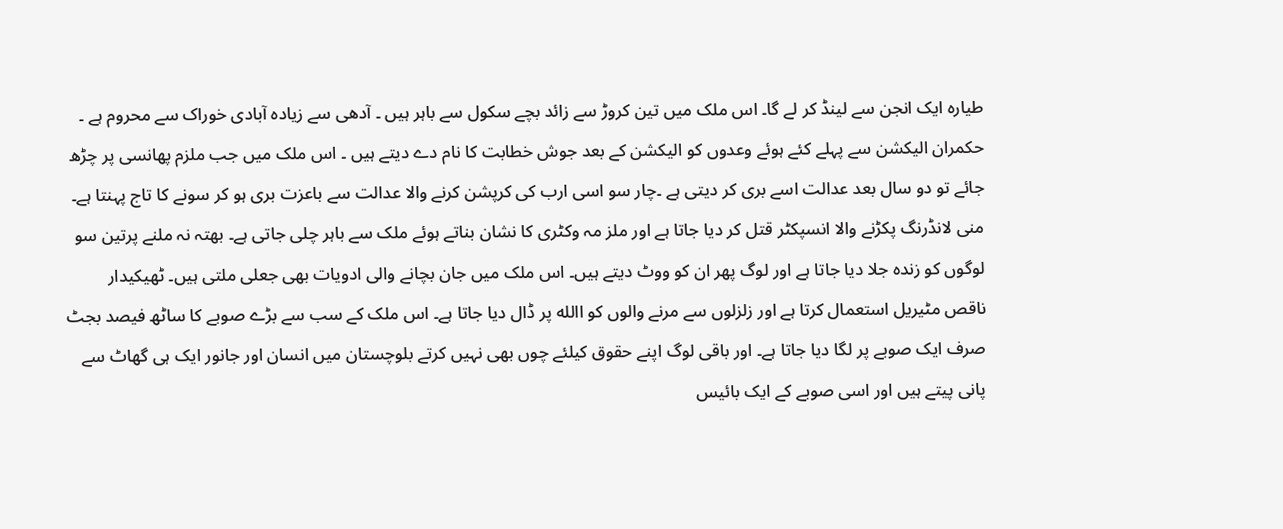طیارہ ایک انجن سے لینڈ کر لے گا۔ اس ملک میں تین کروڑ سے زائد بچے سکول سے باہر ہیں ۔ آدھی سے زیادہ آبادی خوراک سے محروم ہے ۔ حکمران الیکشن سے پہلے کئے ہوئے وعدوں کو الیکشن کے بعد جوش خطابت کا نام دے دیتے ہیں ۔ اس ملک میں جب ملزم پھانسی پر چڑھ جائے تو دو سال بعد عدالت اسے بری کر دیتی ہے ۔چار سو اسی ارب کی کرپشن کرنے والا عدالت سے باعزت بری ہو کر سونے کا تاج پہنتا ہے۔ منی لانڈرنگ پکڑنے والا انسپکٹر قتل کر دیا جاتا ہے اور ملز مہ وکٹری کا نشان بناتے ہوئے ملک سے باہر چلی جاتی ہے۔ بھتہ نہ ملنے پرتین سو لوگوں کو زندہ جلا دیا جاتا ہے اور لوگ پھر ان کو ووٹ دیتے ہیں۔ اس ملک میں جان بچانے والی ادویات بھی جعلی ملتی ہیں۔ ٹھیکیدار ناقص مٹیریل استعمال کرتا ہے اور زلزلوں سے مرنے والوں کو االله پر ڈال دیا جاتا ہے۔ اس ملک کے سب سے بڑے صوبے کا ساٹھ فیصد بجٹ صرف ایک صوبے پر لگا دیا جاتا ہے۔ اور باقی لوگ اپنے حقوق کیلئے چوں بھی نہیں کرتے بلوچستان میں انسان اور جانور ایک ہی گھاٹ سے پانی پیتے ہیں اور اسی صوبے کے ایک بائیس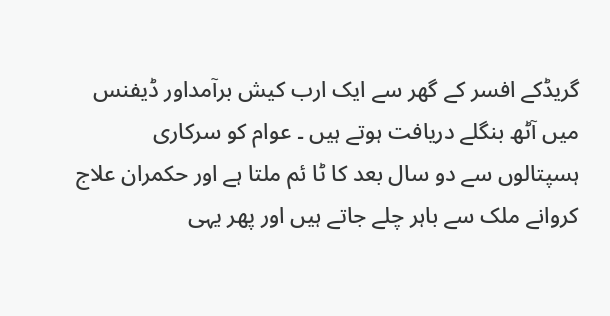گریڈکے افسر کے گھر سے ایک ارب کیش برآمداور ڈیفنس میں آٹھ بنگلے دریافت ہوتے ہیں ۔ عوام کو سرکاری ہسپتالوں سے دو سال بعد کا ٹا ئم ملتا ہے اور حکمران علاج کروانے ملک سے باہر چلے جاتے ہیں اور پھر یہی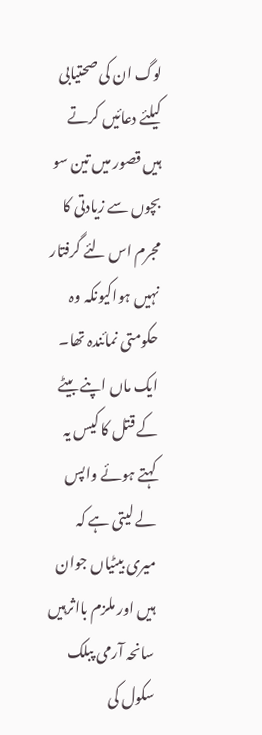لوگ ان کی صحتیابی کیلئے دعائیں کرتے ہیں قصور میں تین سو بچوں سے زیادتی کا مجرم اس لئے گرفتار نہیں ہواکیونکہ وہ حکومتی نمائندہ تھا۔ ایک ماں اپنے بیٹے کے قتل کا کیس یہ کہتے ہوئے واپس لے لیتی ہے کہ میری بیٹیاں جوان ہیں اور ملزم بااثرہیں سانحہ آرمی پبلک سکول کی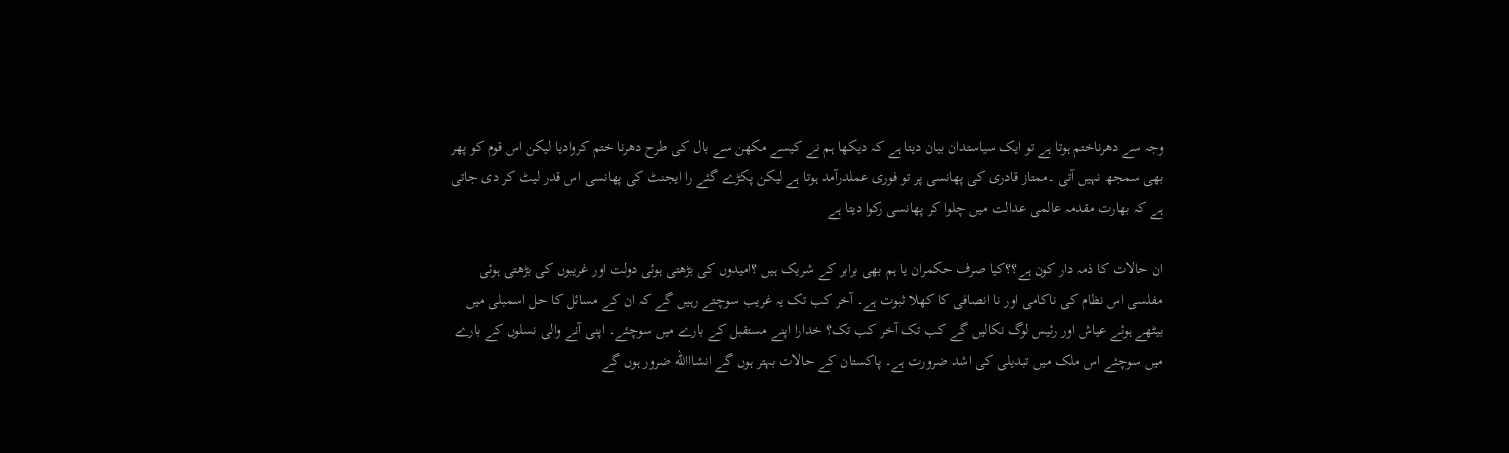وجہ سے دھرناختم ہوتا ہے تو ایک سیاستدان بیان دیتا ہے کہ دیکھا ہم نے کیسے مکھن سے بال کی طرح دھرنا ختم کروادیا لیکن اس قوم کو پھر بھی سمجھ نہیں آتی ۔ممتاز قادری کی پھانسی پر تو فوری عملدرآمد ہوتا ہے لیکن پکڑے گئے را ایجنٹ کی پھانسی اس قدر لیٹ کر دی جاتی ہے کہ بھارت مقدمہ عالمی عدالت میں چلوا کر پھانسی رکوا دیتا ہے

ان حالات کا ذمہ دار کون ہے؟؟کیا صرف حکمران یا ہم بھی برابر کے شریک ہیں ؟امیدوں کی بڑھتی ہوئی دولت اور غریبوں کی بڑھتی ہوئی مفلسی اس نظام کی ناکامی اور نا انصافی کا کھلا ثبوت ہے۔ آخر کب تک یہ غریب سوچتے رہیں گے کہ ان کے مسائل کا حل اسمبلی میں بیٹھے ہوئے عیاش اور رئیس لوگ نکالیں گے کب تک آخر کب تک؟ خدارا اپنے مستقبل کے بارے میں سوچئے۔ اپنی آنے والی نسلوں کے بارے میں سوچئے اس ملک میں تبدیلی کی اشد ضرورت ہے۔ پاکستان کے حالات بہتر ہوں گے انشااالله ضرور ہوں گے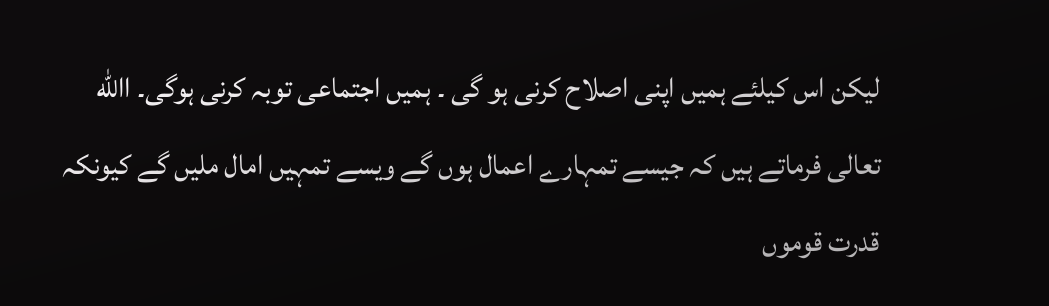لیکن اس کیلئے ہمیں اپنی اصلاح کرنی ہو گی ۔ ہمیں اجتماعی توبہ کرنی ہوگی۔ االله تعالی فرماتے ہیں کہ جیسے تمہارے اعمال ہوں گے ویسے تمہیں امال ملیں گے کیونکہ قدرت قوموں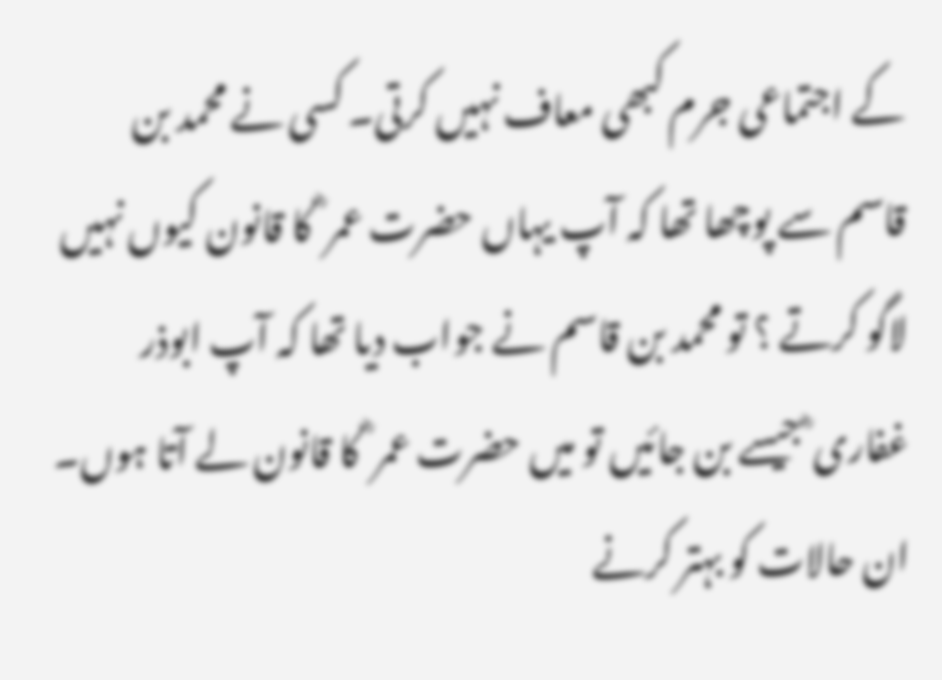کے اجتماعی جرم کبھی معاف نہیں کرتی۔ کسی نے محمد بن قاسم سے پوچھا تھا کہ آپ یہاں حضرت عمر ؓ کا قانون کیوں نہیں لاگو کرتے ؟ تو محمد بن قاسم نے جواب دیا تھا کہ آپ ابوذر غفاری ؓ جیسے بن جائیں تو میں حضرت عمر ؓ کا قانون لے آتا ہوں۔ ان حالات کو بہتر کرنے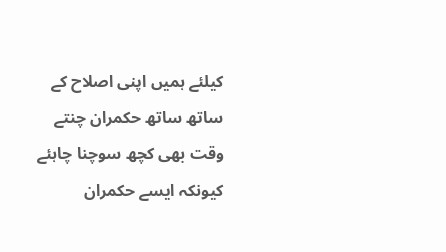کیلئے ہمیں اپنی اصلاح کے ساتھ ساتھ حکمران چنتے وقت بھی کچھ سوچنا چاہئے کیونکہ ایسے حکمران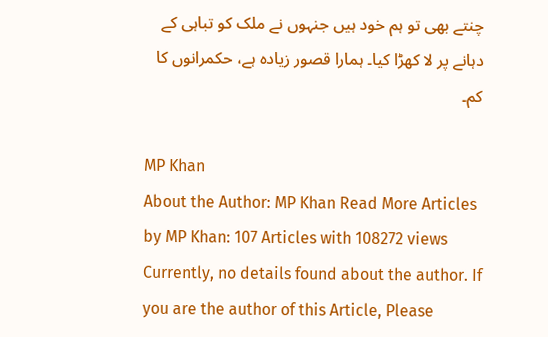چنتے بھی تو ہم خود ہیں جنہوں نے ملک کو تباہی کے دہانے پر لا کھڑا کیا۔ ہمارا قصور زیادہ ہے، حکمرانوں کا کم۔

MP Khan
About the Author: MP Khan Read More Articles by MP Khan: 107 Articles with 108272 views Currently, no details found about the author. If you are the author of this Article, Please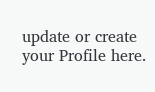update or create your Profile here.